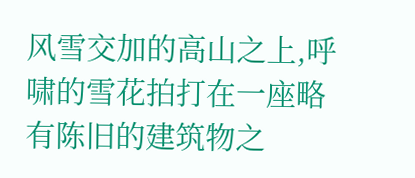风雪交加的高山之上,呼啸的雪花拍打在一座略有陈旧的建筑物之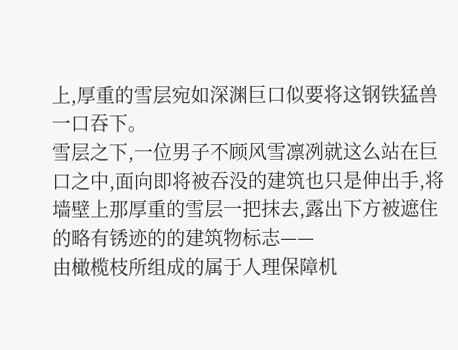上,厚重的雪层宛如深渊巨口似要将这钢铁猛兽一口吞下。
雪层之下,一位男子不顾风雪凛冽就这么站在巨口之中,面向即将被吞没的建筑也只是伸出手,将墙壁上那厚重的雪层一把抹去,露出下方被遮住的略有锈迹的的建筑物标志——
由橄榄枝所组成的属于人理保障机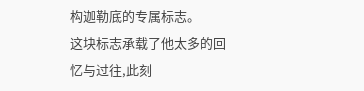构迦勒底的专属标志。
这块标志承载了他太多的回忆与过往,此刻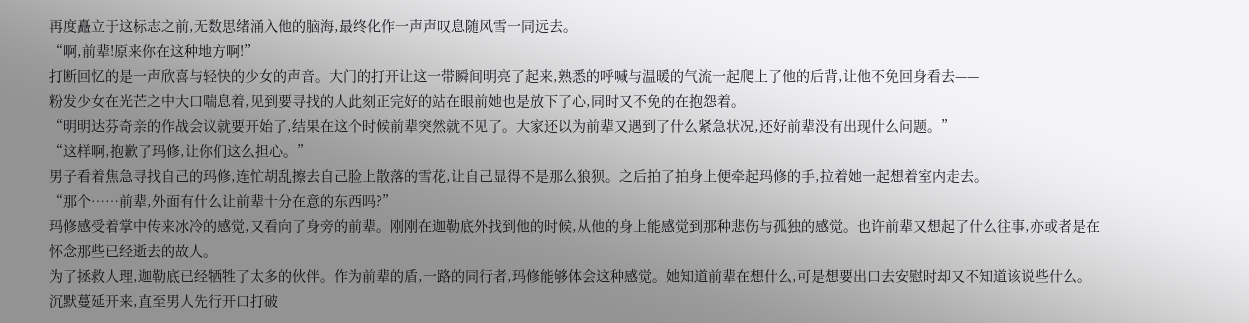再度矗立于这标志之前,无数思绪涌入他的脑海,最终化作一声声叹息随风雪一同远去。
“啊,前辈!原来你在这种地方啊!”
打断回忆的是一声欣喜与轻快的少女的声音。大门的打开让这一带瞬间明亮了起来,熟悉的呼喊与温暖的气流一起爬上了他的后背,让他不免回身看去——
粉发少女在光芒之中大口喘息着,见到要寻找的人此刻正完好的站在眼前她也是放下了心,同时又不免的在抱怨着。
“明明达芬奇亲的作战会议就要开始了,结果在这个时候前辈突然就不见了。大家还以为前辈又遇到了什么紧急状况,还好前辈没有出现什么问题。”
“这样啊,抱歉了玛修,让你们这么担心。”
男子看着焦急寻找自己的玛修,连忙胡乱擦去自己脸上散落的雪花,让自己显得不是那么狼狈。之后拍了拍身上便牵起玛修的手,拉着她一起想着室内走去。
“那个……前辈,外面有什么让前辈十分在意的东西吗?”
玛修感受着掌中传来冰冷的感觉,又看向了身旁的前辈。刚刚在迦勒底外找到他的时候,从他的身上能感觉到那种悲伤与孤独的感觉。也许前辈又想起了什么往事,亦或者是在怀念那些已经逝去的故人。
为了拯救人理,迦勒底已经牺牲了太多的伙伴。作为前辈的盾,一路的同行者,玛修能够体会这种感觉。她知道前辈在想什么,可是想要出口去安慰时却又不知道该说些什么。
沉默蔓延开来,直至男人先行开口打破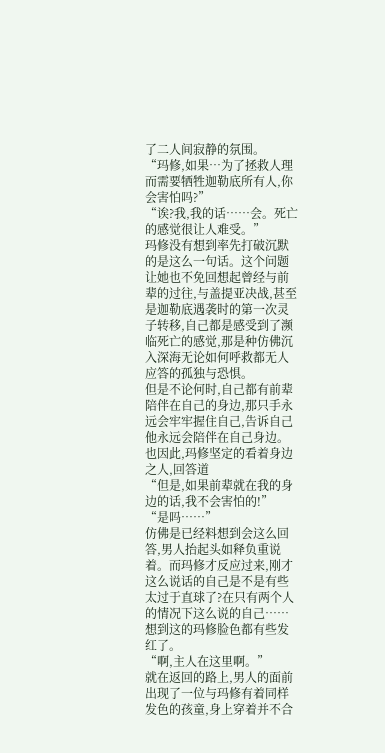了二人间寂静的氛围。
“玛修,如果…为了拯救人理而需要牺牲迦勒底所有人,你会害怕吗?”
“诶?我,我的话……会。死亡的感觉很让人难受。”
玛修没有想到率先打破沉默的是这么一句话。这个问题让她也不免回想起曾经与前辈的过往,与盖提亚决战,甚至是迦勒底遇袭时的第一次灵子转移,自己都是感受到了濒临死亡的感觉,那是种仿佛沉入深海无论如何呼救都无人应答的孤独与恐惧。
但是不论何时,自己都有前辈陪伴在自己的身边,那只手永远会牢牢握住自己,告诉自己他永远会陪伴在自己身边。也因此,玛修坚定的看着身边之人,回答道
“但是,如果前辈就在我的身边的话,我不会害怕的!”
“是吗……”
仿佛是已经料想到会这么回答,男人抬起头如释负重说着。而玛修才反应过来,刚才这么说话的自己是不是有些太过于直球了?在只有两个人的情况下这么说的自己……想到这的玛修脸色都有些发红了。
“啊,主人在这里啊。”
就在返回的路上,男人的面前出现了一位与玛修有着同样发色的孩童,身上穿着并不合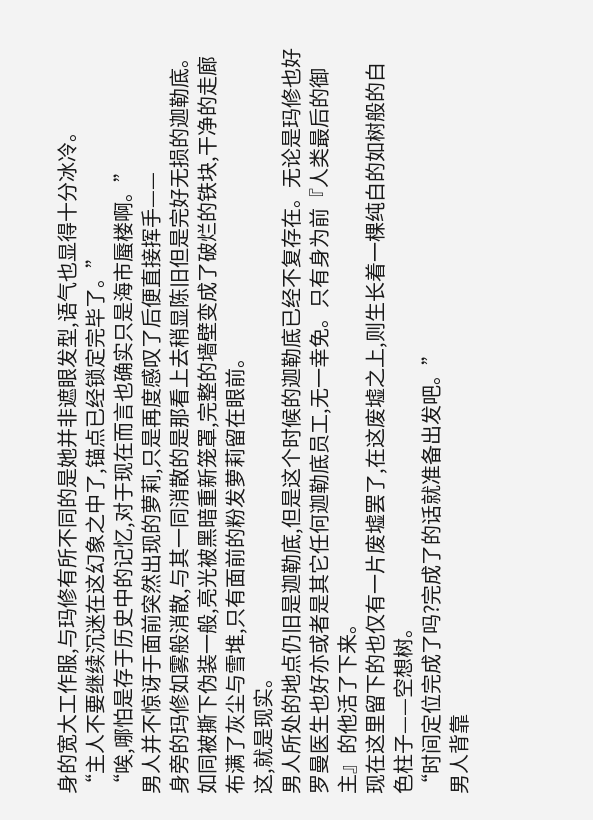身的宽大工作服,与玛修有所不同的是她并非遮眼发型,语气也显得十分冰冷。
“主人不要继续沉迷在这幻象之中了,锚点已经锁定完毕了。”
“唉,哪怕是存于历史中的记忆,对于现在而言也确实只是海市蜃楼啊。”
男人并不惊讶于面前突然出现的萝莉,只是再度感叹了后便直接挥手——
身旁的玛修如雾般消散,与其一同消散的是那看上去稍显陈旧但是完好无损的迦勒底。如同被撕下伪装一般,亮光被黑暗重新笼罩,完整的墙壁变成了破烂的铁块,干净的走廊布满了灰尘与雪堆,只有面前的粉发萝莉留在眼前。
这,就是现实。
男人所处的地点仍旧是迦勒底,但是这个时候的迦勒底已经不复存在。无论是玛修也好罗曼医生也好亦或者是其它任何迦勒底员工,无一幸免。只有身为前『人类最后的御主』的他活了下来。
现在这里留下的也仅有一片废墟罢了,在这废墟之上,则生长着一棵纯白的如树般的白色柱子——空想树。
“时间定位完成了吗?完成了的话就准备出发吧。”
男人背靠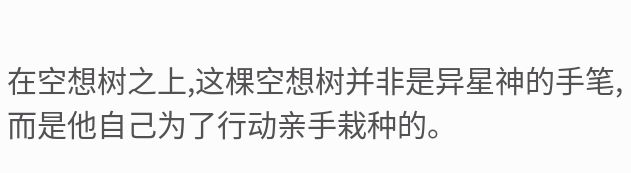在空想树之上,这棵空想树并非是异星神的手笔,而是他自己为了行动亲手栽种的。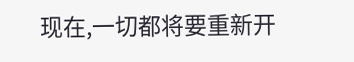现在,一切都将要重新开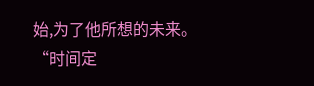始,为了他所想的未来。
“时间定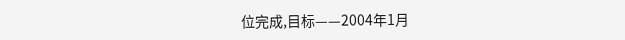位完成,目标——2004年1月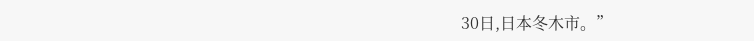30日,日本冬木市。”